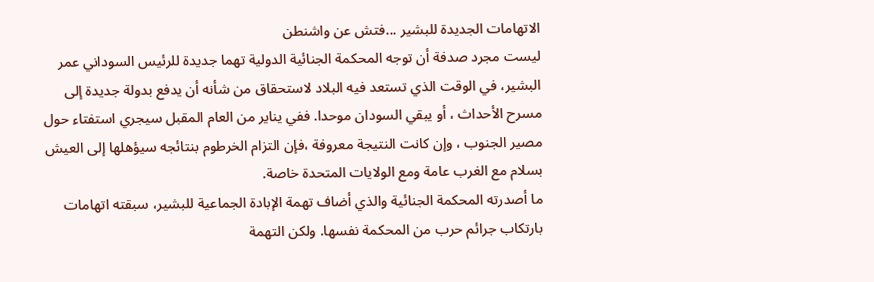الاتهامات الجديدة للبشير ...فتش عن واشنطن
ليست مجرد صدفة أن توجه المحكمة الجنائية الدولية تهما جديدة للرئيس السوداني عمر البشير، في الوقت الذي تستعد فيه البلاد لاستحقاق من شأنه أن يدفع بدولة جديدة إلى مسرح الأحداث ، أو يبقي السودان موحدا. ففي يناير من العام المقبل سيجري استفتاء حول مصير الجنوب ، وإن كانت النتيجة معروفة ،فإن التزام الخرطوم بنتائجه سيؤهلها إلى العيش بسلام مع الغرب عامة ومع الولايات المتحدة خاصة.
ما أصدرته المحكمة الجنائية والذي أضاف تهمة الإبادة الجماعية للبشير، سبقته اتهامات بارتكاب جرائم حرب من المحكمة نفسها. ولكن التهمة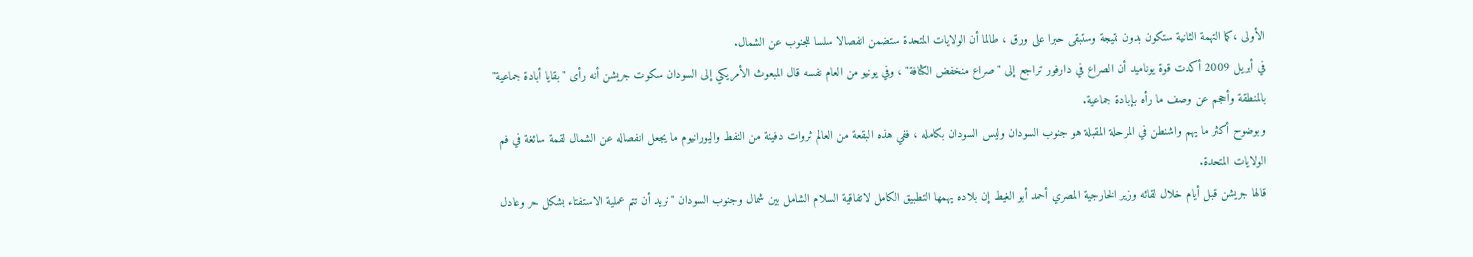الأولى ،كما التهمة الثانية ستكون بدون نتيجة وستبقى حبرا على ورق ، طالما أن الولايات المتحدة ستضمن انفصالا سلسا للجنوب عن الشمال.
في أبريل 2009 أكدت قوة يوناميد أن الصراع في دارفور تراجع إلى "صراع منخفض الكثافة" ، وفي يونيو من العام نفسه قال المبعوث الأمريكي إلى السودان سكوت جريشن أنه رأى "بقايا أبادة جماعية" بالمنطقة وأحجم عن وصف ما رأه بإبادة جماعية.
وبوضوح أكثر ما يهم واشنطن في المرحلة المقبلة هو جنوب السودان وليس السودان بكامله ، ففي هذه البقعة من العالم ثروات دفينة من النفط واليورانيوم ما يجعل انفصاله عن الشمال لقمة سائغة في فم الولايات المتحدة.
قالها جريشن قبل أيام خلال لقائه وزير الخارجية المصري أحمد أبو الغيط إن بلاده يهمها التطبيق الكامل لاتفاقية السلام الشامل بين شمال وجنوب السودان "نريد أن تتم عملية الاستفتاء بشكل حر وعادل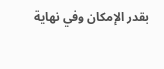بقدر الإمكان وفي نهاية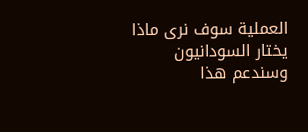العملية سوف نرى ماذا يختار السودانيون وسندعم هذا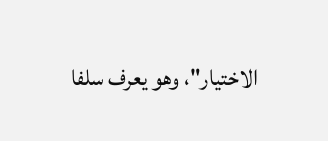الاختيار"، وهو يعرف سلفا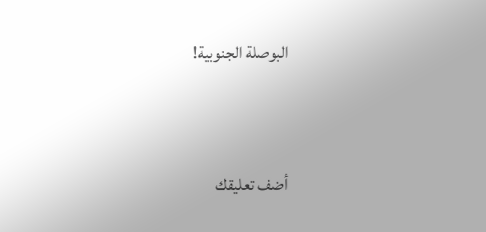البوصلة الجنوبية!




أضف تعليقك